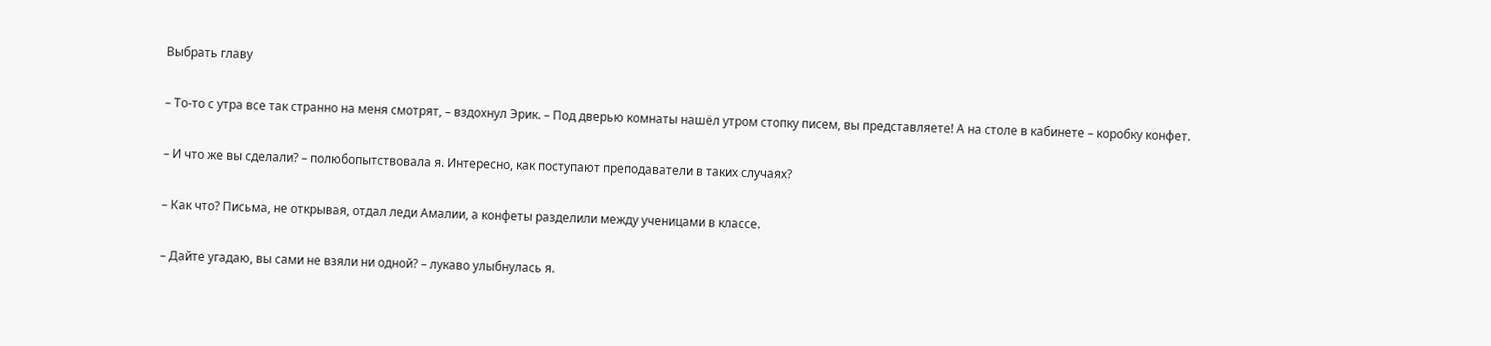Выбрать главу

– То-то с утра все так странно на меня смотрят, – вздохнул Эрик. – Под дверью комнаты нашёл утром стопку писем, вы представляете! А на столе в кабинете – коробку конфет.

– И что же вы сделали? – полюбопытствовала я. Интересно, как поступают преподаватели в таких случаях?

– Как что? Письма, не открывая, отдал леди Амалии, а конфеты разделили между ученицами в классе.

– Дайте угадаю, вы сами не взяли ни одной? – лукаво улыбнулась я.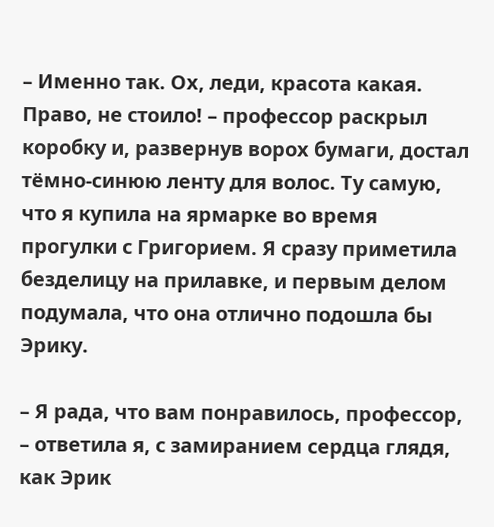– Именно так. Ох, леди, красота какая. Право, не стоило! – профессор раскрыл коробку и, развернув ворох бумаги, достал тёмно-синюю ленту для волос. Ту самую, что я купила на ярмарке во время прогулки с Григорием. Я сразу приметила безделицу на прилавке, и первым делом подумала, что она отлично подошла бы Эрику.

– Я рада, что вам понравилось, профессор, – ответила я, с замиранием сердца глядя, как Эрик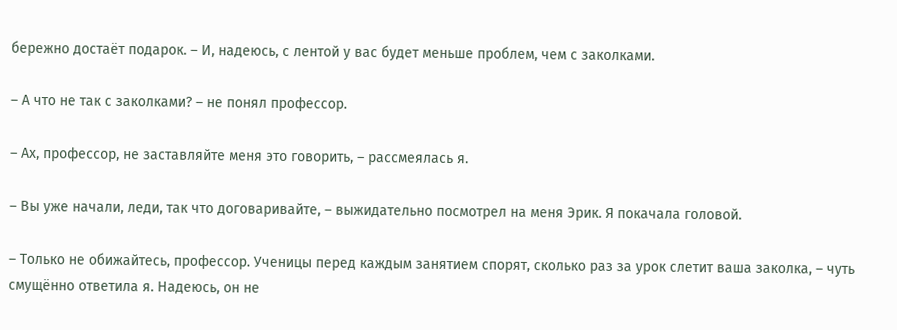бережно достаёт подарок. – И, надеюсь, с лентой у вас будет меньше проблем, чем с заколками.

– А что не так с заколками? – не понял профессор.

– Ах, профессор, не заставляйте меня это говорить, – рассмеялась я.

– Вы уже начали, леди, так что договаривайте, – выжидательно посмотрел на меня Эрик. Я покачала головой.

– Только не обижайтесь, профессор. Ученицы перед каждым занятием спорят, сколько раз за урок слетит ваша заколка, – чуть смущённо ответила я. Надеюсь, он не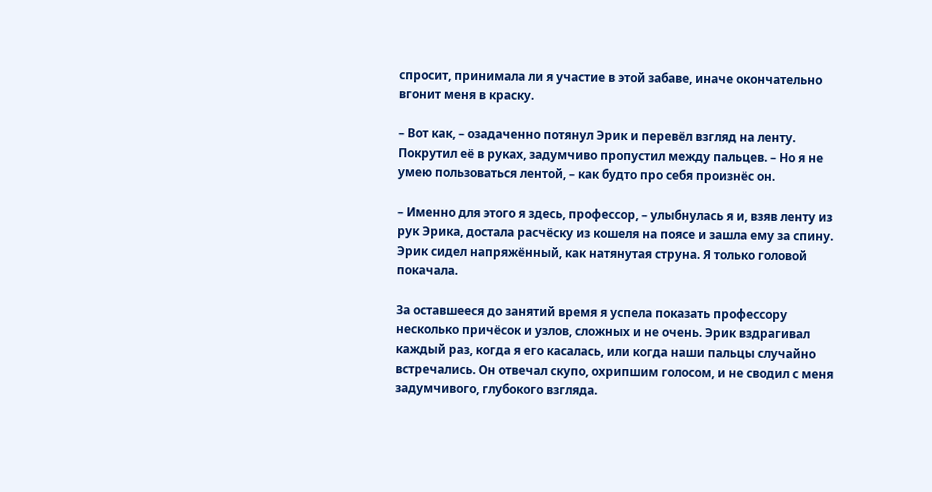спросит, принимала ли я участие в этой забаве, иначе окончательно вгонит меня в краску.

– Вот как, – озадаченно потянул Эрик и перевёл взгляд на ленту. Покрутил её в руках, задумчиво пропустил между пальцев. – Но я не умею пользоваться лентой, – как будто про себя произнёс он.

– Именно для этого я здесь, профессор, – улыбнулась я и, взяв ленту из рук Эрика, достала расчёску из кошеля на поясе и зашла ему за спину. Эрик сидел напряжённый, как натянутая струна. Я только головой покачала.

За оставшееся до занятий время я успела показать профессору несколько причёсок и узлов, сложных и не очень. Эрик вздрагивал каждый раз, когда я его касалась, или когда наши пальцы случайно встречались. Он отвечал скупо, охрипшим голосом, и не сводил с меня задумчивого, глубокого взгляда.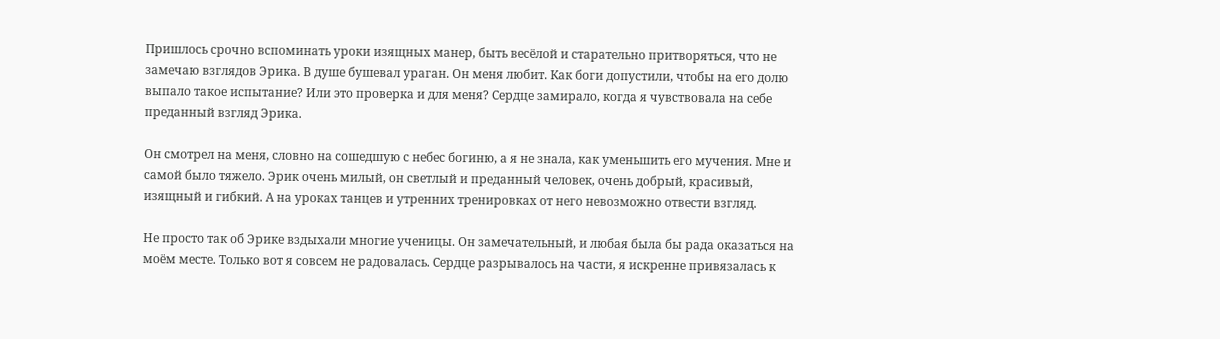Пришлось срочно вспоминать уроки изящных манер, быть весёлой и старательно притворяться, что не замечаю взглядов Эрика. В душе бушевал ураган. Он меня любит. Как боги допустили, чтобы на его долю выпало такое испытание? Или это проверка и для меня? Сердце замирало, когда я чувствовала на себе преданный взгляд Эрика.

Он смотрел на меня, словно на сошедшую с небес богиню, а я не знала, как уменьшить его мучения. Мне и самой было тяжело. Эрик очень милый, он светлый и преданный человек, очень добрый, красивый, изящный и гибкий. А на уроках танцев и утренних тренировках от него невозможно отвести взгляд.

Не просто так об Эрике вздыхали многие ученицы. Он замечательный, и любая была бы рада оказаться на моём месте. Только вот я совсем не радовалась. Сердце разрывалось на части, я искренне привязалась к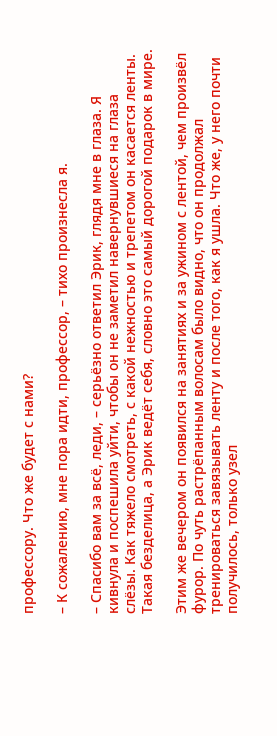профессору. Что же будет с нами?

– К сожалению, мне пора идти, профессор, – тихо произнесла я.

– Спасибо вам за всё, леди, – серьёзно ответил Эрик, глядя мне в глаза. Я кивнула и поспешила уйти, чтобы он не заметил навернувшиеся на глаза слёзы. Как тяжело смотреть, с какой нежностью и трепетом он касается ленты. Такая безделица, а Эрик ведёт себя, словно это самый дорогой подарок в мире.

Этим же вечером он появился на занятиях и за ужином с лентой, чем произвёл фурор. По чуть растрёпанным волосам было видно, что он продолжал тренироваться завязывать ленту и после того, как я ушла. Что же, у него почти получилось, только узел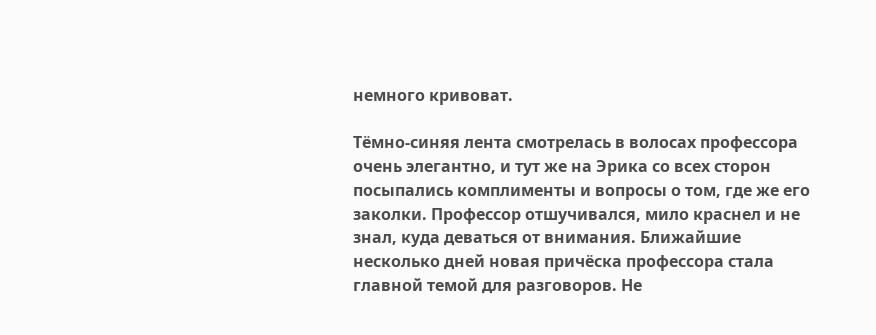немного кривоват.

Тёмно-синяя лента смотрелась в волосах профессора очень элегантно, и тут же на Эрика со всех сторон посыпались комплименты и вопросы о том, где же его заколки. Профессор отшучивался, мило краснел и не знал, куда деваться от внимания. Ближайшие несколько дней новая причёска профессора стала главной темой для разговоров. Не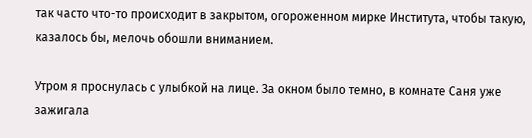так часто что-то происходит в закрытом, огороженном мирке Института, чтобы такую, казалось бы, мелочь обошли вниманием.

Утром я проснулась с улыбкой на лице. За окном было темно, в комнате Саня уже зажигала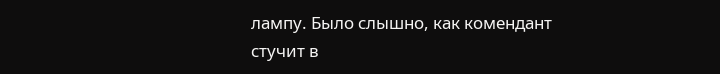лампу. Было слышно, как комендант стучит в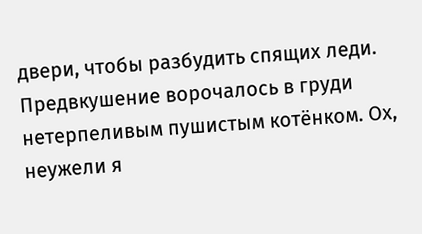двери, чтобы разбудить спящих леди. Предвкушение ворочалось в груди нетерпеливым пушистым котёнком. Ох, неужели я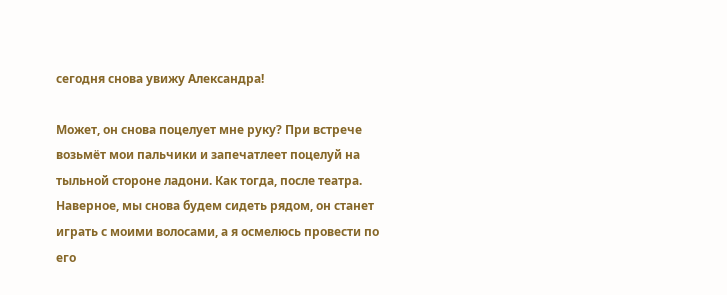сегодня снова увижу Александра!

Может, он снова поцелует мне руку? При встрече возьмёт мои пальчики и запечатлеет поцелуй на тыльной стороне ладони. Как тогда, после театра. Наверное, мы снова будем сидеть рядом, он станет играть с моими волосами, а я осмелюсь провести по его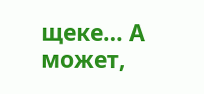щеке… А может,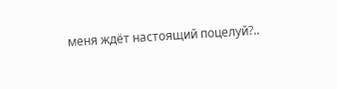меня ждёт настоящий поцелуй?..